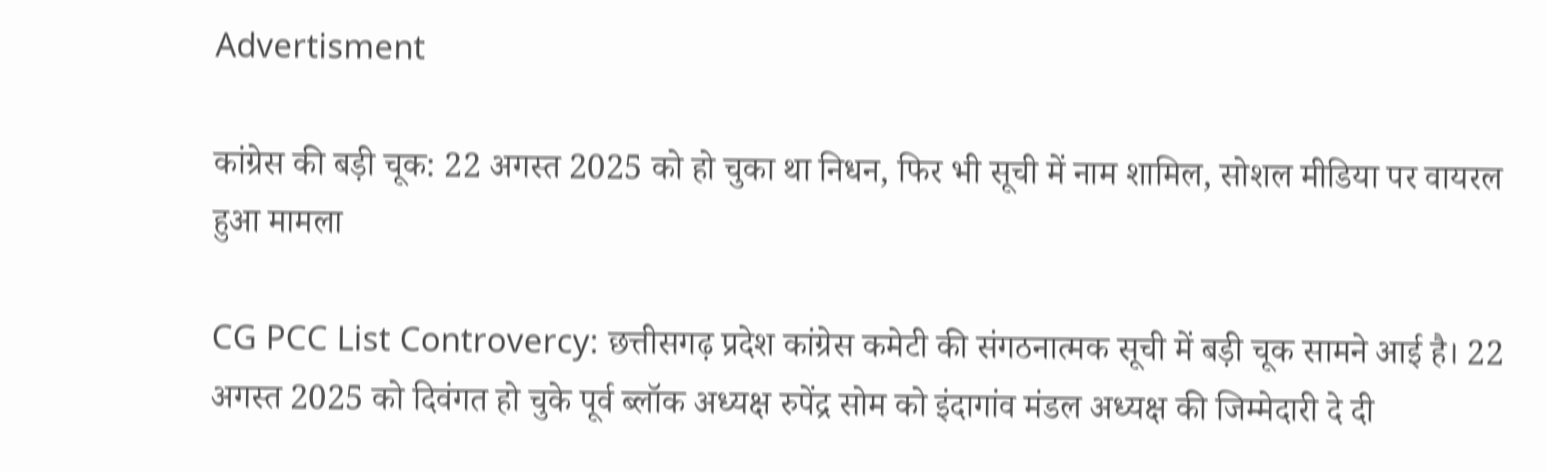Advertisment

कांग्रेस की बड़ी चूक: 22 अगस्त 2025 को हो चुका था निधन, फिर भी सूची में नाम शामिल, सोशल मीडिया पर वायरल हुआ मामला

CG PCC List Controvercy: छत्तीसगढ़ प्रदेश कांग्रेस कमेटी की संगठनात्मक सूची में बड़ी चूक सामने आई है। 22 अगस्त 2025 को दिवंगत हो चुके पूर्व ब्लॉक अध्यक्ष रुपेंद्र सोम को इंदागांव मंडल अध्यक्ष की जिम्मेदारी दे दी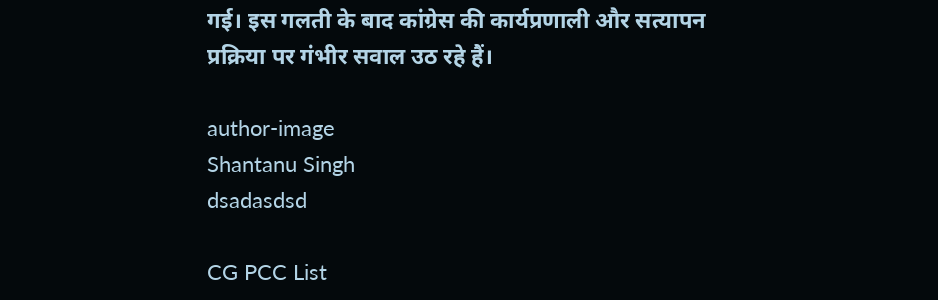गई। इस गलती के बाद कांग्रेस की कार्यप्रणाली और सत्यापन प्रक्रिया पर गंभीर सवाल उठ रहे हैं।

author-image
Shantanu Singh
dsadasdsd

CG PCC List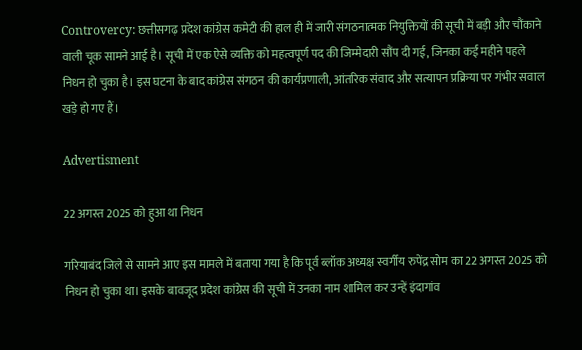Controvercy: छत्तीसगढ़ प्रदेश कांग्रेस कमेटी की हाल ही में जारी संगठनात्मक नियुक्तियों की सूची में बड़ी और चौंकाने वाली चूक सामने आई है। सूची में एक ऐसे व्यक्ति को महत्वपूर्ण पद की जिम्मेदारी सौंप दी गई, जिनका कई महीने पहले निधन हो चुका है। इस घटना के बाद कांग्रेस संगठन की कार्यप्रणाली, आंतरिक संवाद और सत्यापन प्रक्रिया पर गंभीर सवाल खड़े हो गए हैं।

Advertisment

22 अगस्त 2025 को हुआ था निधन

गरियाबंद जिले से सामने आए इस मामले में बताया गया है कि पूर्व ब्लॉक अध्यक्ष स्वर्गीय रुपेंद्र सोम का 22 अगस्त 2025 को निधन हो चुका था। इसके बावजूद प्रदेश कांग्रेस की सूची में उनका नाम शामिल कर उन्हें इंदागांव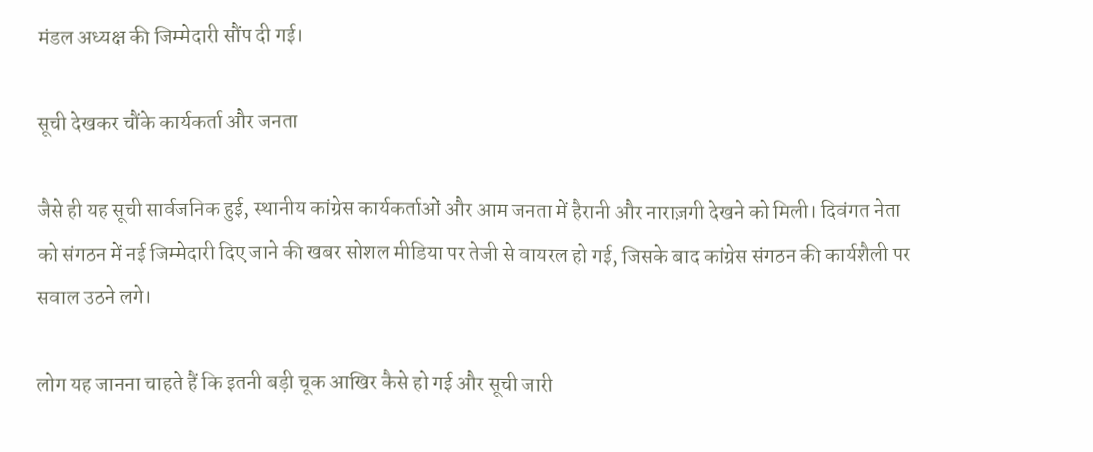मंडल अध्यक्ष की जिम्मेदारी सौंप दी गई।

सूची देखकर चौंके कार्यकर्ता और जनता

जैसे ही यह सूची सार्वजनिक हुई, स्थानीय कांग्रेस कार्यकर्ताओं और आम जनता में हैरानी और नाराज़गी देखने को मिली। दिवंगत नेता को संगठन में नई जिम्मेदारी दिए जाने की खबर सोशल मीडिया पर तेजी से वायरल हो गई, जिसके बाद कांग्रेस संगठन की कार्यशैली पर सवाल उठने लगे।

लोग यह जानना चाहते हैं कि इतनी बड़ी चूक आखिर कैसे हो गई और सूची जारी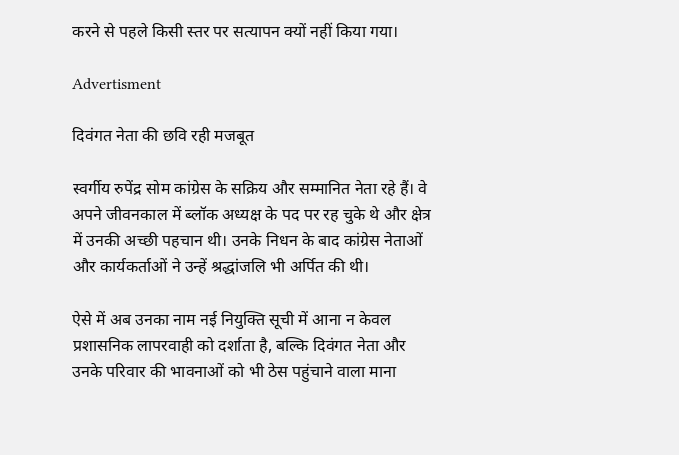करने से पहले किसी स्तर पर सत्यापन क्यों नहीं किया गया।

Advertisment

दिवंगत नेता की छवि रही मजबूत

स्वर्गीय रुपेंद्र सोम कांग्रेस के सक्रिय और सम्मानित नेता रहे हैं। वे अपने जीवनकाल में ब्लॉक अध्यक्ष के पद पर रह चुके थे और क्षेत्र में उनकी अच्छी पहचान थी। उनके निधन के बाद कांग्रेस नेताओं और कार्यकर्ताओं ने उन्हें श्रद्धांजलि भी अर्पित की थी।

ऐसे में अब उनका नाम नई नियुक्ति सूची में आना न केवल प्रशासनिक लापरवाही को दर्शाता है, बल्कि दिवंगत नेता और उनके परिवार की भावनाओं को भी ठेस पहुंचाने वाला माना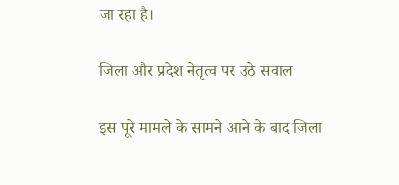जा रहा है।

जिला और प्रदेश नेतृत्व पर उठे सवाल

इस पूरे मामले के सामने आने के बाद जिला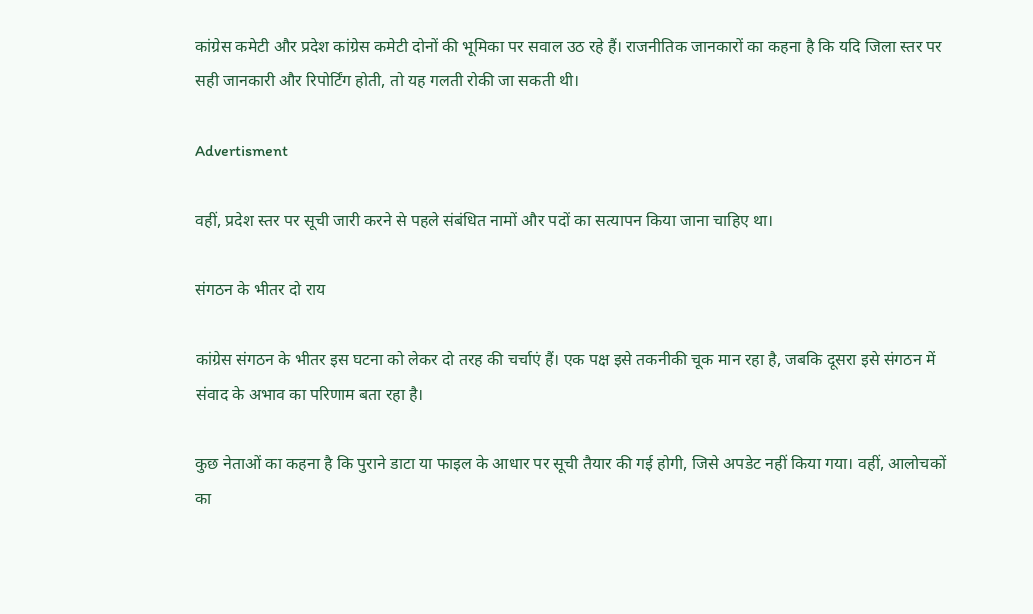कांग्रेस कमेटी और प्रदेश कांग्रेस कमेटी दोनों की भूमिका पर सवाल उठ रहे हैं। राजनीतिक जानकारों का कहना है कि यदि जिला स्तर पर सही जानकारी और रिपोर्टिंग होती, तो यह गलती रोकी जा सकती थी।

Advertisment

वहीं, प्रदेश स्तर पर सूची जारी करने से पहले संबंधित नामों और पदों का सत्यापन किया जाना चाहिए था।

संगठन के भीतर दो राय

कांग्रेस संगठन के भीतर इस घटना को लेकर दो तरह की चर्चाएं हैं। एक पक्ष इसे तकनीकी चूक मान रहा है, जबकि दूसरा इसे संगठन में संवाद के अभाव का परिणाम बता रहा है।

कुछ नेताओं का कहना है कि पुराने डाटा या फाइल के आधार पर सूची तैयार की गई होगी, जिसे अपडेट नहीं किया गया। वहीं, आलोचकों का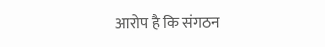आरोप है कि संगठन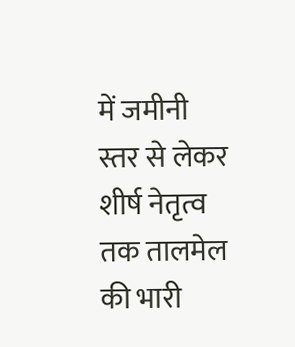में जमीनी स्तर से लेकर शीर्ष नेतृत्व तक तालमेल की भारी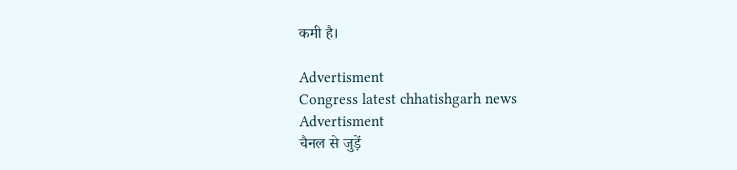कमी है।

Advertisment
Congress latest chhatishgarh news
Advertisment
चैनल से जुड़ें